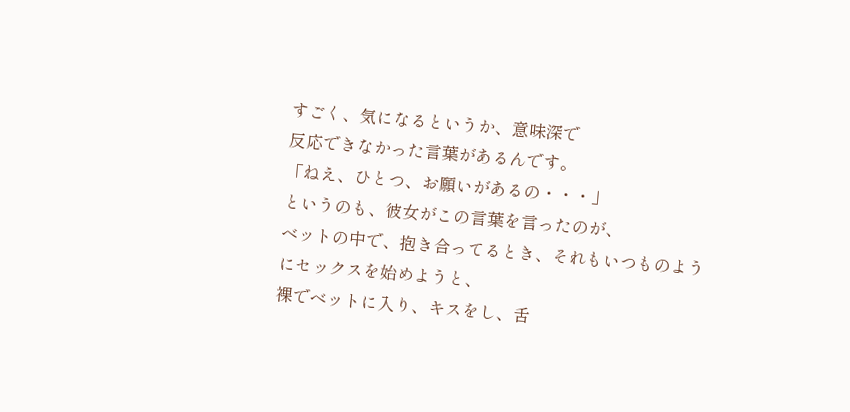すごく、気になるというか、意味深で
反応できなかった言葉があるんです。
「ねえ、ひとつ、お願いがあるの・・・」
というのも、彼女がこの言葉を言ったのが、
ベットの中で、抱き合ってるとき、それもいつものようにセックスを始めようと、
裸でベットに入り、キスをし、舌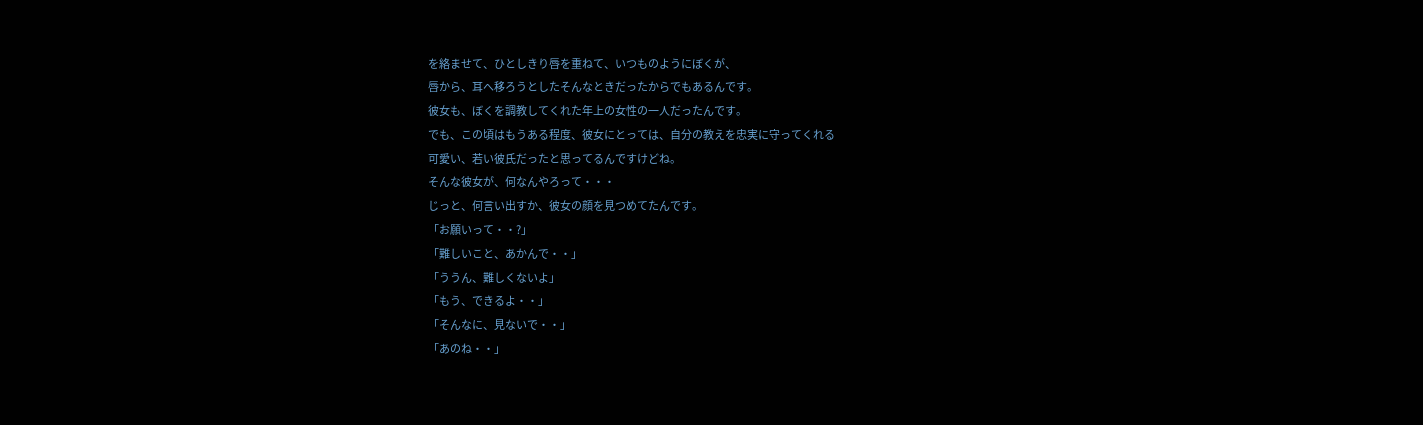を絡ませて、ひとしきり唇を重ねて、いつものようにぼくが、
唇から、耳へ移ろうとしたそんなときだったからでもあるんです。
彼女も、ぼくを調教してくれた年上の女性の一人だったんです。
でも、この頃はもうある程度、彼女にとっては、自分の教えを忠実に守ってくれる
可愛い、若い彼氏だったと思ってるんですけどね。
そんな彼女が、何なんやろって・・・
じっと、何言い出すか、彼女の顔を見つめてたんです。
「お願いって・・?」
「難しいこと、あかんで・・」
「ううん、難しくないよ」
「もう、できるよ・・」
「そんなに、見ないで・・」
「あのね・・」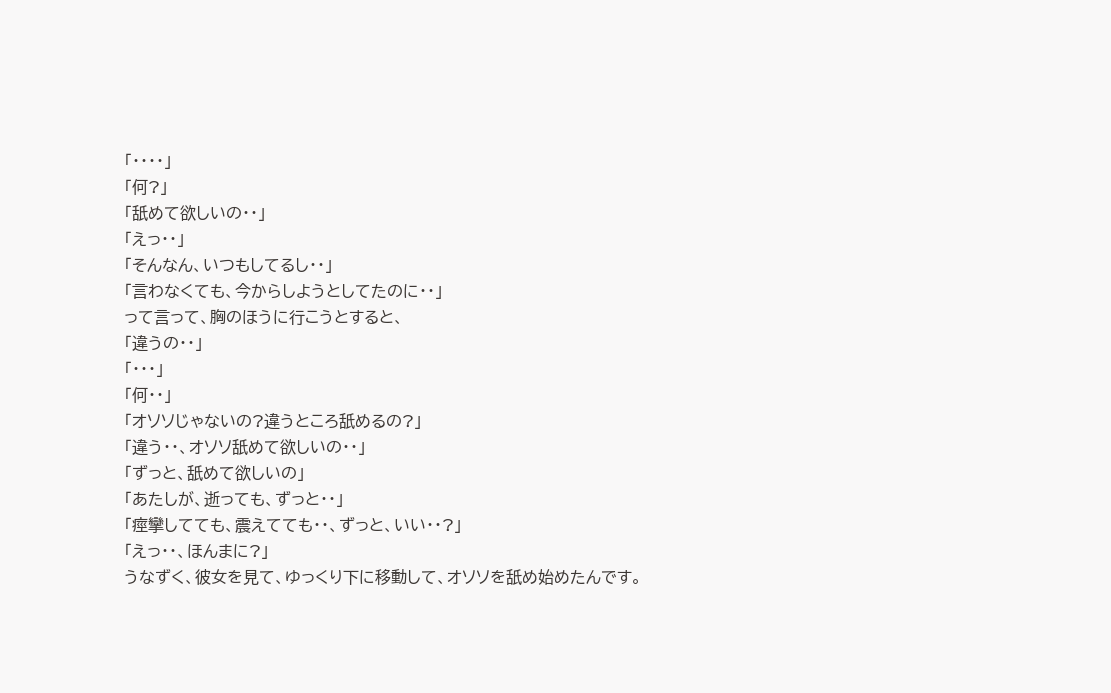「・・・・」
「何?」
「舐めて欲しいの・・」
「えっ・・」
「そんなん、いつもしてるし・・」
「言わなくても、今からしようとしてたのに・・」
って言って、胸のほうに行こうとすると、
「違うの・・」
「・・・」
「何・・」
「オソソじゃないの?違うところ舐めるの?」
「違う・・、オソソ舐めて欲しいの・・」
「ずっと、舐めて欲しいの」
「あたしが、逝っても、ずっと・・」
「痙攣してても、震えてても・・、ずっと、いい・・?」
「えっ・・、ほんまに?」
うなずく、彼女を見て、ゆっくり下に移動して、オソソを舐め始めたんです。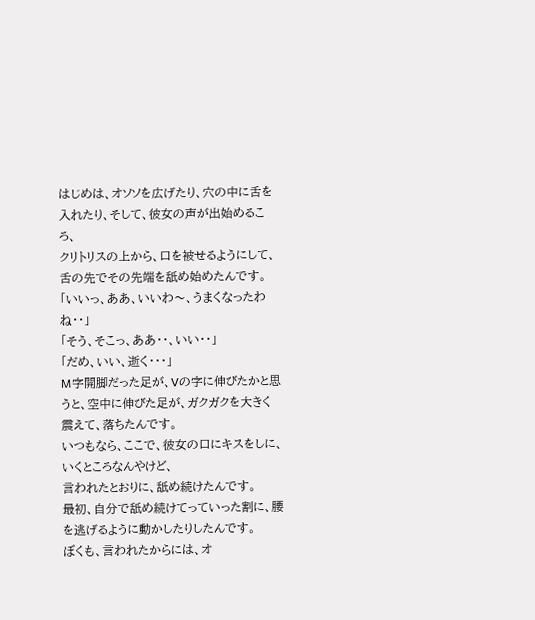はじめは、オソソを広げたり、穴の中に舌を入れたり、そして、彼女の声が出始めるころ、
クリトリスの上から、口を被せるようにして、舌の先でその先端を舐め始めたんです。
「いいっ、ああ、いいわ〜、うまくなったわね・・」
「そう、そこっ、ああ・・、いい・・」
「だめ、いい、逝く・・・」
M字開脚だった足が、Vの字に伸びたかと思うと、空中に伸びた足が、ガクガクを大きく震えて、落ちたんです。
いつもなら、ここで、彼女の口にキスをしに、いくところなんやけど、
言われたとおりに、舐め続けたんです。
最初、自分で舐め続けてっていった割に、腰を逃げるように動かしたりしたんです。
ぼくも、言われたからには、オ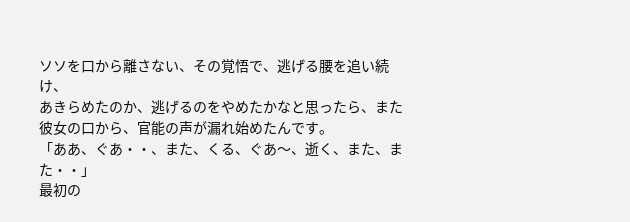ソソを口から離さない、その覚悟で、逃げる腰を追い続け、
あきらめたのか、逃げるのをやめたかなと思ったら、また彼女の口から、官能の声が漏れ始めたんです。
「ああ、ぐあ・・、また、くる、ぐあ〜、逝く、また、また・・」
最初の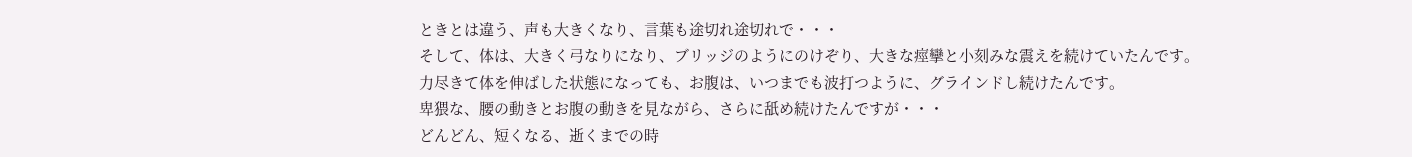ときとは違う、声も大きくなり、言葉も途切れ途切れで・・・
そして、体は、大きく弓なりになり、ブリッジのようにのけぞり、大きな痙攣と小刻みな震えを続けていたんです。
力尽きて体を伸ばした状態になっても、お腹は、いつまでも波打つように、グラインドし続けたんです。
卑猥な、腰の動きとお腹の動きを見ながら、さらに舐め続けたんですが・・・
どんどん、短くなる、逝くまでの時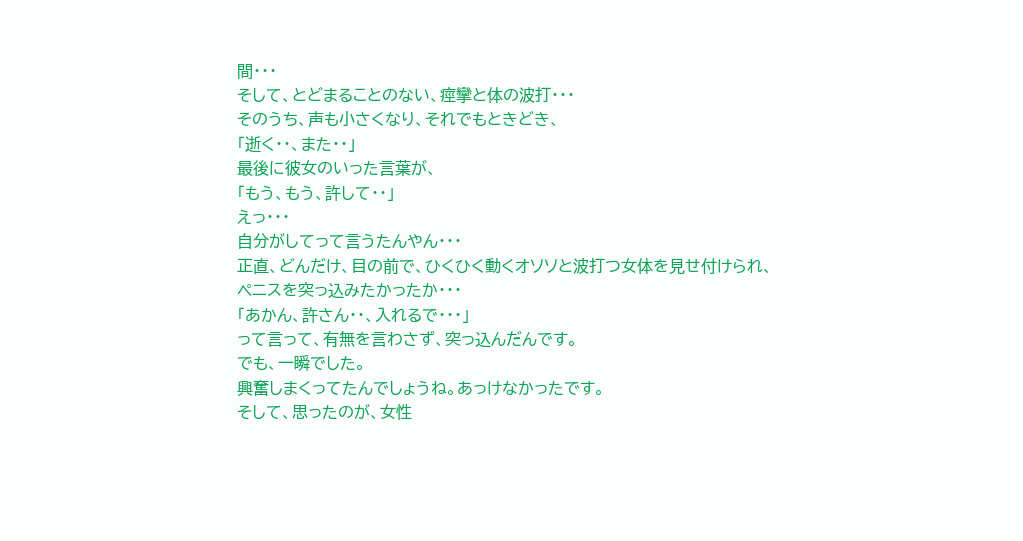間・・・
そして、とどまることのない、痙攣と体の波打・・・
そのうち、声も小さくなり、それでもときどき、
「逝く・・、また・・」
最後に彼女のいった言葉が、
「もう、もう、許して・・」
えっ・・・
自分がしてって言うたんやん・・・
正直、どんだけ、目の前で、ひくひく動くオソソと波打つ女体を見せ付けられ、
ペニスを突っ込みたかったか・・・
「あかん、許さん・・、入れるで・・・」
って言って、有無を言わさず、突っ込んだんです。
でも、一瞬でした。
興奮しまくってたんでしょうね。あっけなかったです。
そして、思ったのが、女性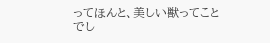ってほんと、美しい獣ってことでし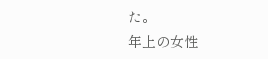た。
年上の女性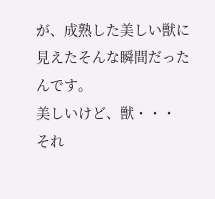が、成熟した美しい獣に見えたそんな瞬間だったんです。
美しいけど、獣・・・
それ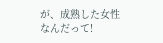が、成熟した女性なんだって!